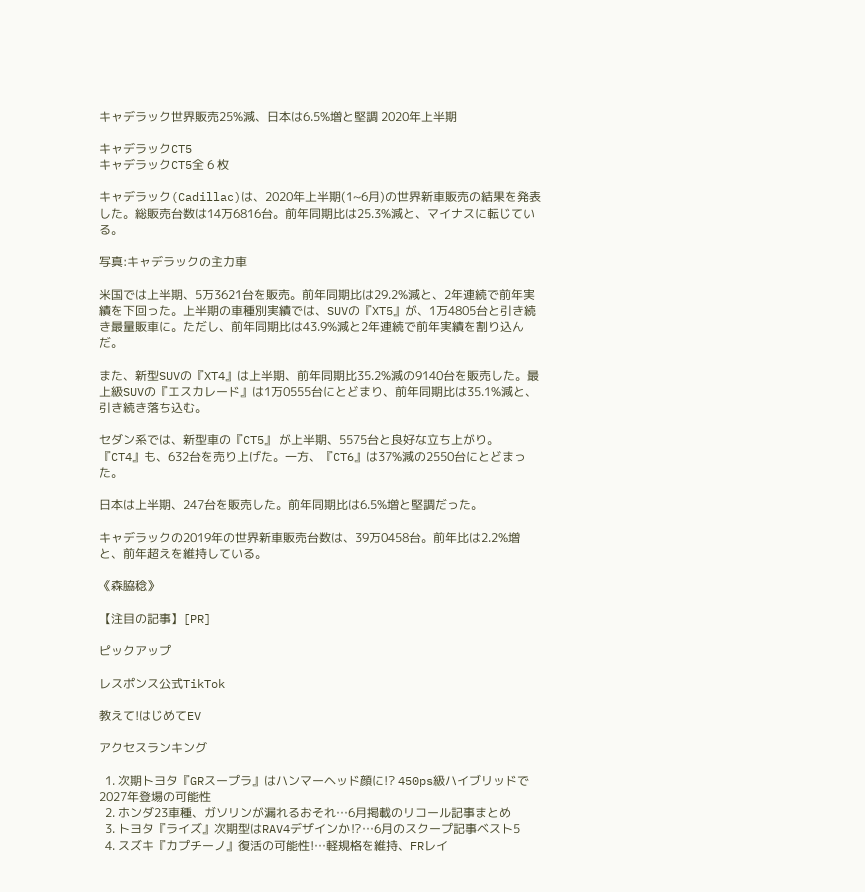キャデラック世界販売25%減、日本は6.5%増と堅調 2020年上半期

キャデラックCT5
キャデラックCT5全 6 枚

キャデラック(Cadillac)は、2020年上半期(1~6月)の世界新車販売の結果を発表した。総販売台数は14万6816台。前年同期比は25.3%減と、マイナスに転じている。

写真:キャデラックの主力車

米国では上半期、5万3621台を販売。前年同期比は29.2%減と、2年連続で前年実績を下回った。上半期の車種別実績では、SUVの『XT5』が、1万4805台と引き続き最量販車に。ただし、前年同期比は43.9%減と2年連続で前年実績を割り込んだ。

また、新型SUVの『XT4』は上半期、前年同期比35.2%減の9140台を販売した。最上級SUVの『エスカレード』は1万0555台にとどまり、前年同期比は35.1%減と、引き続き落ち込む。

セダン系では、新型車の『CT5』 が上半期、5575台と良好な立ち上がり。『CT4』も、632台を売り上げた。一方、『CT6』は37%減の2550台にとどまった。

日本は上半期、247台を販売した。前年同期比は6.5%増と堅調だった。

キャデラックの2019年の世界新車販売台数は、39万0458台。前年比は2.2%増と、前年超えを維持している。

《森脇稔》

【注目の記事】[PR]

ピックアップ

レスポンス公式TikTok

教えて!はじめてEV

アクセスランキング

  1. 次期トヨタ『GRスープラ』はハンマーヘッド顔に!? 450ps級ハイブリッドで2027年登場の可能性
  2. ホンダ23車種、ガソリンが漏れるおそれ…6月掲載のリコール記事まとめ
  3. トヨタ『ライズ』次期型はRAV4デザインか⁉…6月のスクープ記事ベスト5
  4. スズキ『カプチーノ』復活の可能性!…軽規格を維持、FRレイ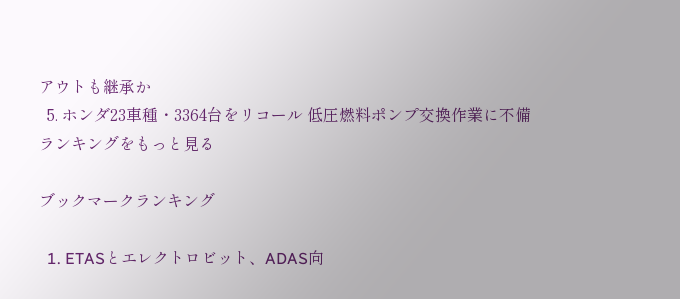アウトも継承か
  5. ホンダ23車種・3364台をリコール 低圧燃料ポンプ交換作業に不備
ランキングをもっと見る

ブックマークランキング

  1. ETASとエレクトロビット、ADAS向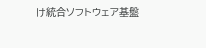け統合ソフトウェア基盤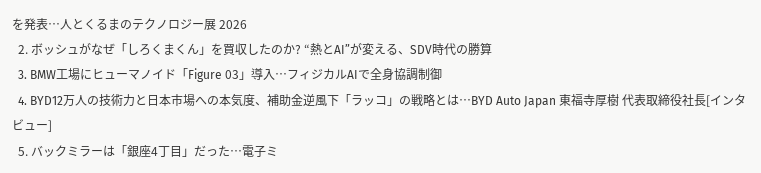を発表…人とくるまのテクノロジー展 2026
  2. ボッシュがなぜ「しろくまくん」を買収したのか? “熱とAI”が変える、SDV時代の勝算
  3. BMW工場にヒューマノイド「Figure 03」導入…フィジカルAIで全身協調制御
  4. BYD12万人の技術力と日本市場への本気度、補助金逆風下「ラッコ」の戦略とは…BYD Auto Japan 東福寺厚樹 代表取締役社長[インタビュー]
  5. バックミラーは「銀座4丁目」だった…電子ミ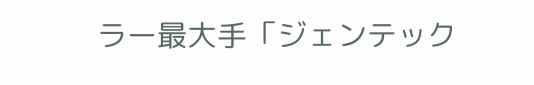ラー最大手「ジェンテック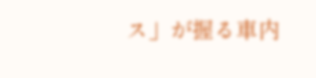ス」が握る車内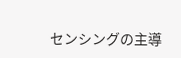センシングの主導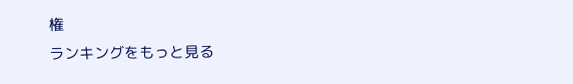権
ランキングをもっと見る